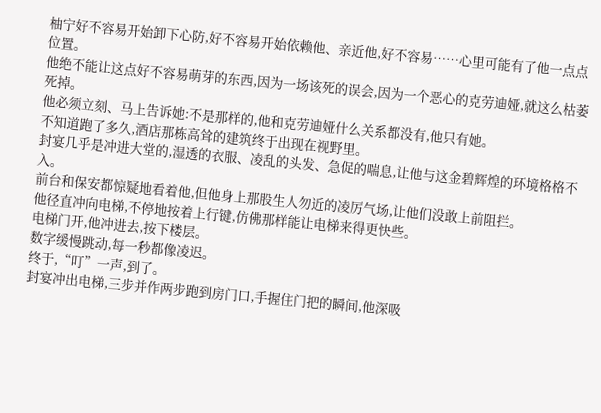柚宁好不容易开始卸下心防,好不容易开始依赖他、亲近他,好不容易……心里可能有了他一点点位置。
他绝不能让这点好不容易萌芽的东西,因为一场该死的误会,因为一个恶心的克劳迪娅,就这么枯萎死掉。
他必须立刻、马上告诉她:不是那样的,他和克劳迪娅什么关系都没有,他只有她。
不知道跑了多久,酒店那栋高耸的建筑终于出现在视野里。
封宴几乎是冲进大堂的,湿透的衣服、凌乱的头发、急促的喘息,让他与这金碧辉煌的环境格格不入。
前台和保安都惊疑地看着他,但他身上那股生人勿近的凌厉气场,让他们没敢上前阻拦。
他径直冲向电梯,不停地按着上行键,仿佛那样能让电梯来得更快些。
电梯门开,他冲进去,按下楼层。
数字缓慢跳动,每一秒都像凌迟。
终于,“叮”一声,到了。
封宴冲出电梯,三步并作两步跑到房门口,手握住门把的瞬间,他深吸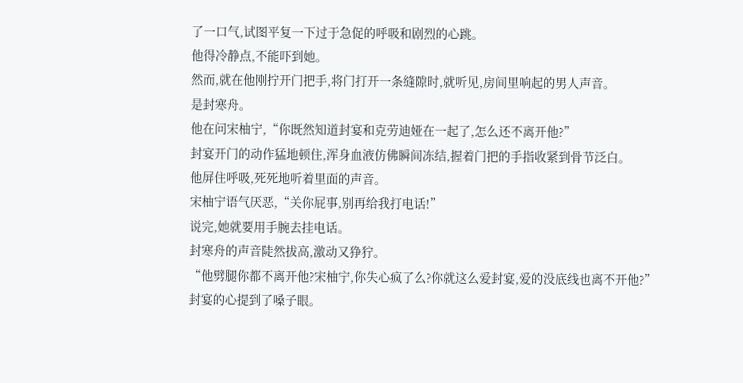了一口气,试图平复一下过于急促的呼吸和剧烈的心跳。
他得冷静点,不能吓到她。
然而,就在他刚拧开门把手,将门打开一条缝隙时,就听见,房间里响起的男人声音。
是封寒舟。
他在问宋柚宁,“你既然知道封宴和克劳迪娅在一起了,怎么还不离开他?”
封宴开门的动作猛地顿住,浑身血液仿佛瞬间冻结,握着门把的手指收紧到骨节泛白。
他屏住呼吸,死死地听着里面的声音。
宋柚宁语气厌恶,“关你屁事,别再给我打电话!”
说完,她就要用手腕去挂电话。
封寒舟的声音陡然拔高,激动又狰狞。
“他劈腿你都不离开他?宋柚宁,你失心疯了么?你就这么爱封宴,爱的没底线也离不开他?”
封宴的心提到了嗓子眼。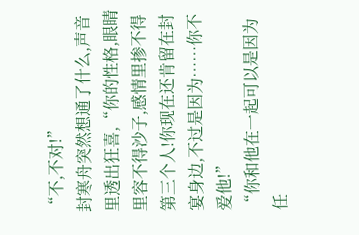“不,不对!”
封寒舟突然想通了什么,声音里透出狂喜,“你的性格,眼睛里容不得沙子,感情里掺不得第三个人!你现在还肯留在封宴身边,不过是因为……你不爱他!”
“你和他在一起可以是因为任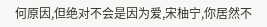何原因,但绝对不会是因为爱,宋柚宁,你居然不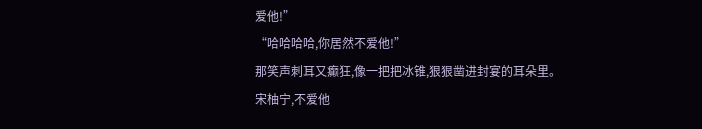爱他!”
“哈哈哈哈,你居然不爱他!”
那笑声刺耳又癫狂,像一把把冰锥,狠狠凿进封宴的耳朵里。
宋柚宁,不爱他